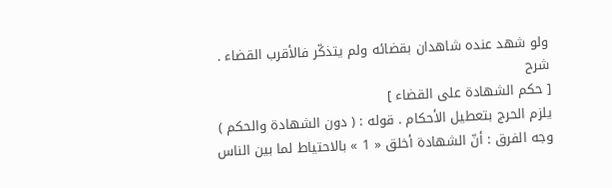ولو شهد عنده شاهدان بقضائه ولم يتذكّر فالأقرب القضاء .
شرح
[ حكم الشهادة على القضاء ]
يلزم الحرج بتعطيل الأحكام . قوله : ( دون الشهادة والحكم ) وجه الفرق : أنّ الشهادة أخلق « 1 » بالاحتياط لما بين الناس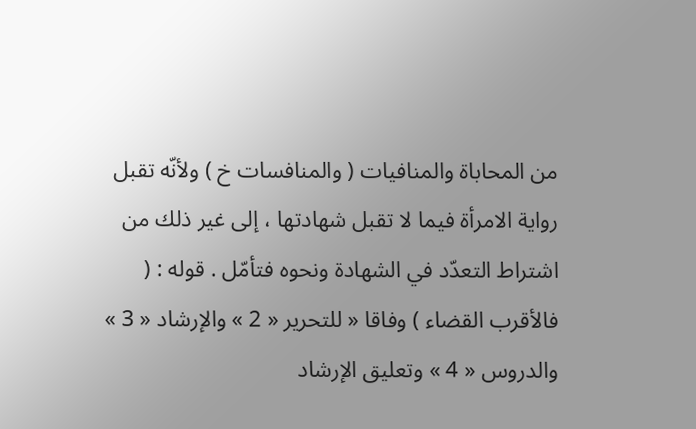من المحاباة والمنافيات ( والمنافسات خ ) ولأنّه تقبل رواية الامرأة فيما لا تقبل شهادتها ، إلى غير ذلك من اشتراط التعدّد في الشهادة ونحوه فتأمّل . قوله : ( فالأقرب القضاء ) وفاقا « للتحرير « 2 » والإرشاد « 3 » والدروس « 4 » وتعليق الإرشاد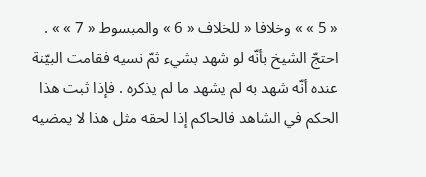« 5 » » وخلافا « للخلاف « 6 » والمبسوط « 7 » » . احتجّ الشيخ بأنّه لو شهد بشيء ثمّ نسيه فقامت البيّنة عنده أنّه شهد به لم يشهد ما لم يذكره . فإذا ثبت هذا الحكم في الشاهد فالحاكم إذا لحقه مثل هذا لا يمضيه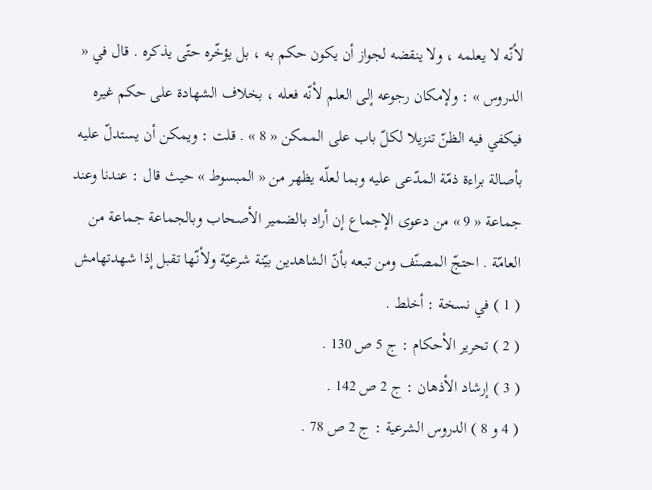لأنّه لا يعلمه ، ولا ينقضه لجواز أن يكون حكم به ، بل يؤخّره حتّى يذكره . قال في « الدروس » : ولإمكان رجوعه إلى العلم لأنّه فعله ، بخلاف الشهادة على حكم غيره فيكفي فيه الظنّ تنزيلا لكلّ باب على الممكن « 8 » . قلت : ويمكن أن يستدلّ عليه بأصالة براءة ذمّة المدّعى عليه وبما لعلّه يظهر من « المبسوط » حيث قال : عندنا وعند جماعة « 9 » من دعوى الإجماع إن أراد بالضمير الأصحاب وبالجماعة جماعة من العامّة . احتجّ المصنّف ومن تبعه بأنّ الشاهدين بيّنة شرعيّة ولأنّها تقبل إذا شهدتهامش
( 1 ) في نسخة : أخلط .
( 2 ) تحرير الأحكام : ج 5 ص 130 .
( 3 ) إرشاد الأذهان : ج 2 ص 142 .
( 4 و 8 ) الدروس الشرعية : ج 2 ص 78 .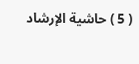( 5 ) حاشية الإرشاد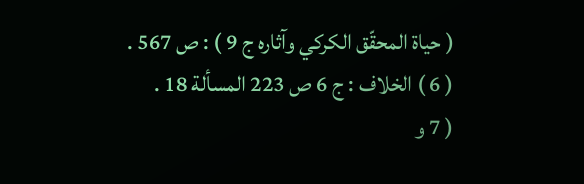( حياة المحقّق الكركي وآثاره ج 9 ) : ص 567 .
( 6 ) الخلاف : ج 6 ص 223 المسألة 18 .
( 7 و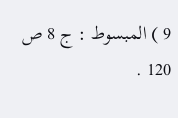9 ) المبسوط : ج 8 ص 120 .